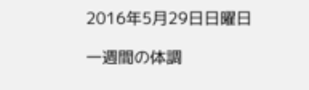2016年5月29日日曜日

一週間の体調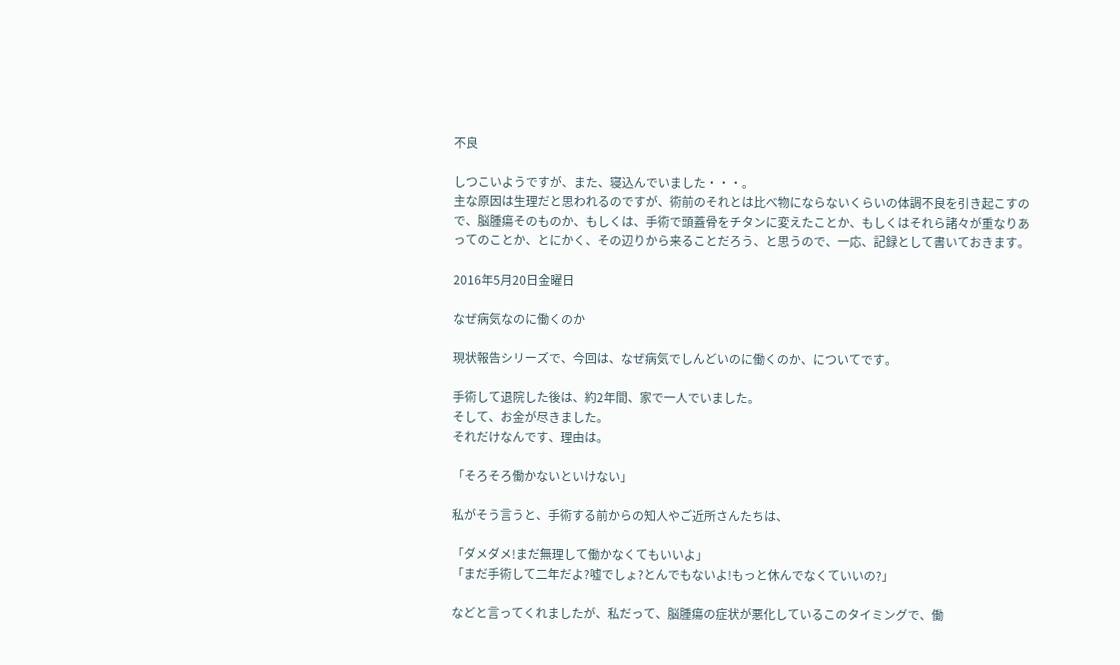不良

しつこいようですが、また、寝込んでいました・・・。
主な原因は生理だと思われるのですが、術前のそれとは比べ物にならないくらいの体調不良を引き起こすので、脳腫瘍そのものか、もしくは、手術で頭蓋骨をチタンに変えたことか、もしくはそれら諸々が重なりあってのことか、とにかく、その辺りから来ることだろう、と思うので、一応、記録として書いておきます。

2016年5月20日金曜日

なぜ病気なのに働くのか

現状報告シリーズで、今回は、なぜ病気でしんどいのに働くのか、についてです。

手術して退院した後は、約2年間、家で一人でいました。
そして、お金が尽きました。
それだけなんです、理由は。

「そろそろ働かないといけない」

私がそう言うと、手術する前からの知人やご近所さんたちは、

「ダメダメ!まだ無理して働かなくてもいいよ」
「まだ手術して二年だよ?嘘でしょ?とんでもないよ!もっと休んでなくていいの?」

などと言ってくれましたが、私だって、脳腫瘍の症状が悪化しているこのタイミングで、働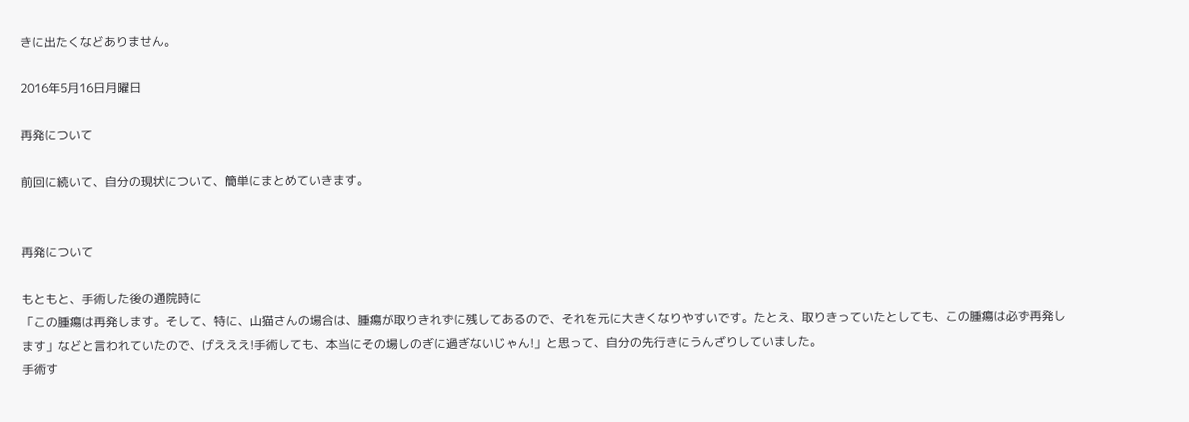きに出たくなどありません。

2016年5月16日月曜日

再発について

前回に続いて、自分の現状について、簡単にまとめていきます。


再発について

もともと、手術した後の通院時に
「この腫瘍は再発します。そして、特に、山猫さんの場合は、腫瘍が取りきれずに残してあるので、それを元に大きくなりやすいです。たとえ、取りきっていたとしても、この腫瘍は必ず再発します」などと言われていたので、げえええ!手術しても、本当にその場しのぎに過ぎないじゃん!」と思って、自分の先行きにうんざりしていました。
手術す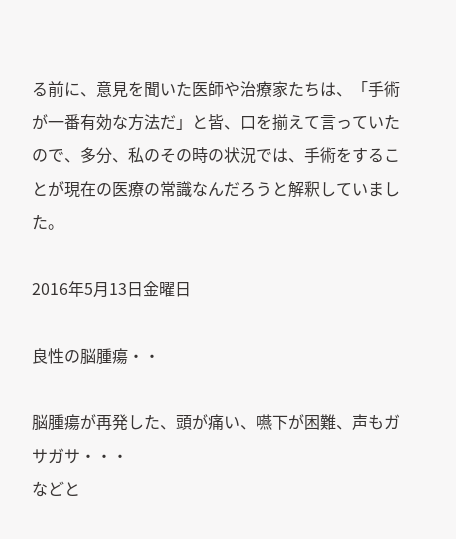る前に、意見を聞いた医師や治療家たちは、「手術が一番有効な方法だ」と皆、口を揃えて言っていたので、多分、私のその時の状況では、手術をすることが現在の医療の常識なんだろうと解釈していました。

2016年5月13日金曜日

良性の脳腫瘍・・

脳腫瘍が再発した、頭が痛い、嚥下が困難、声もガサガサ・・・
などと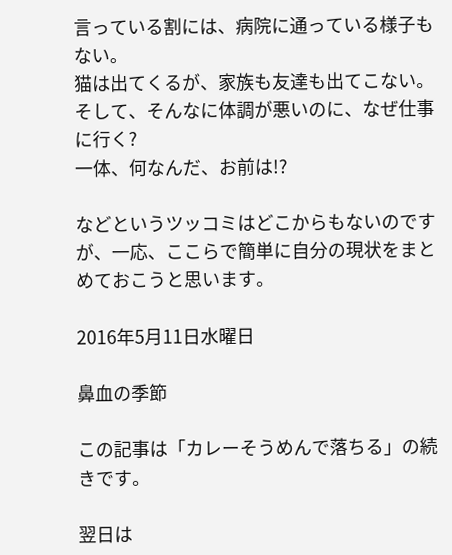言っている割には、病院に通っている様子もない。
猫は出てくるが、家族も友達も出てこない。
そして、そんなに体調が悪いのに、なぜ仕事に行く?
一体、何なんだ、お前は!?

などというツッコミはどこからもないのですが、一応、ここらで簡単に自分の現状をまとめておこうと思います。

2016年5月11日水曜日

鼻血の季節

この記事は「カレーそうめんで落ちる」の続きです。

翌日は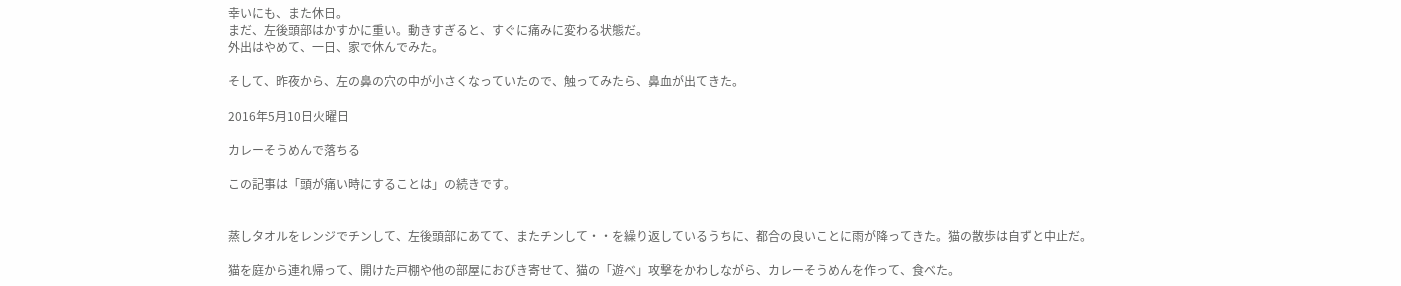幸いにも、また休日。
まだ、左後頭部はかすかに重い。動きすぎると、すぐに痛みに変わる状態だ。
外出はやめて、一日、家で休んでみた。

そして、昨夜から、左の鼻の穴の中が小さくなっていたので、触ってみたら、鼻血が出てきた。

2016年5月10日火曜日

カレーそうめんで落ちる

この記事は「頭が痛い時にすることは」の続きです。


蒸しタオルをレンジでチンして、左後頭部にあてて、またチンして・・を繰り返しているうちに、都合の良いことに雨が降ってきた。猫の散歩は自ずと中止だ。

猫を庭から連れ帰って、開けた戸棚や他の部屋におびき寄せて、猫の「遊べ」攻撃をかわしながら、カレーそうめんを作って、食べた。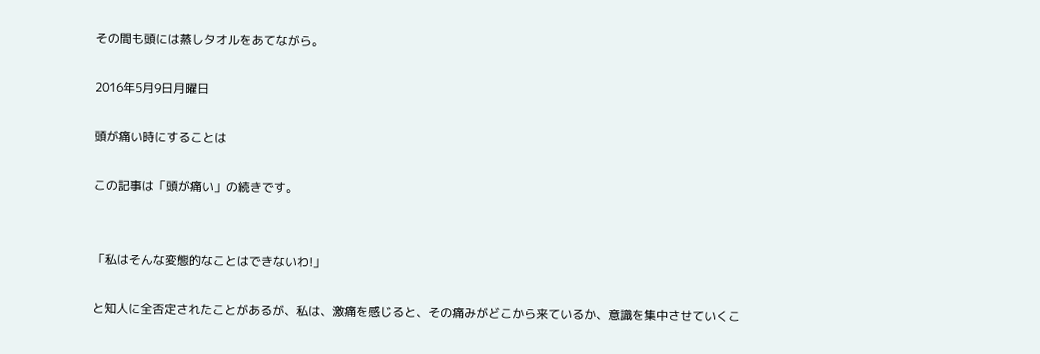その間も頭には蒸しタオルをあてながら。

2016年5月9日月曜日

頭が痛い時にすることは

この記事は「頭が痛い」の続きです。


「私はそんな変態的なことはできないわ!」

と知人に全否定されたことがあるが、私は、激痛を感じると、その痛みがどこから来ているか、意識を集中させていくこ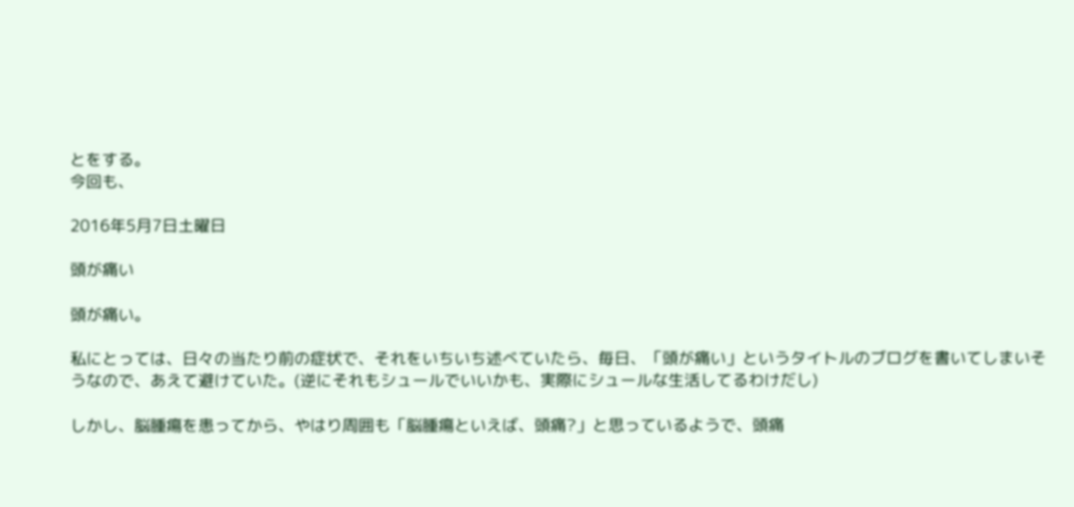とをする。
今回も、

2016年5月7日土曜日

頭が痛い

頭が痛い。

私にとっては、日々の当たり前の症状で、それをいちいち述べていたら、毎日、「頭が痛い」というタイトルのブログを書いてしまいそうなので、あえて避けていた。(逆にそれもシュールでいいかも、実際にシュールな生活してるわけだし)

しかし、脳腫瘍を患ってから、やはり周囲も「脳腫瘍といえば、頭痛?」と思っているようで、頭痛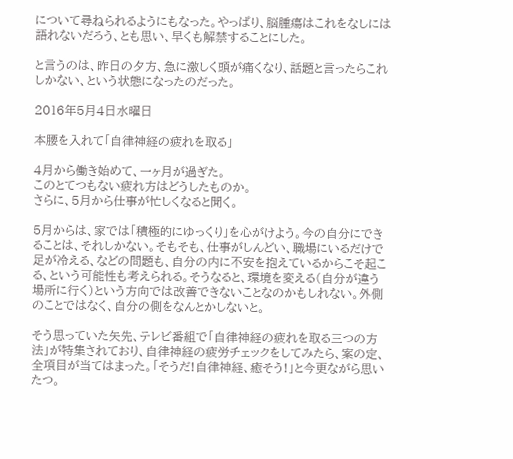について尋ねられるようにもなった。やっぱり、脳腫瘍はこれをなしには語れないだろう、とも思い、早くも解禁することにした。

と言うのは、昨日の夕方、急に激しく頭が痛くなり、話題と言ったらこれしかない、という状態になったのだった。

2016年5月4日水曜日

本腰を入れて「自律神経の疲れを取る」

4月から働き始めて、一ヶ月が過ぎた。
このとてつもない疲れ方はどうしたものか。
さらに、5月から仕事が忙しくなると聞く。

5月からは、家では「積極的にゆっくり」を心がけよう。今の自分にできることは、それしかない。そもそも、仕事がしんどい、職場にいるだけで足が冷える、などの問題も、自分の内に不安を抱えているからこそ起こる、という可能性も考えられる。そうなると、環境を変える(自分が違う場所に行く)という方向では改善できないことなのかもしれない。外側のことではなく、自分の側をなんとかしないと。

そう思っていた矢先、テレビ番組で「自律神経の疲れを取る三つの方法」が特集されており、自律神経の疲労チェックをしてみたら、案の定、全項目が当てはまった。「そうだ!自律神経、癒そう!」と今更ながら思いたつ。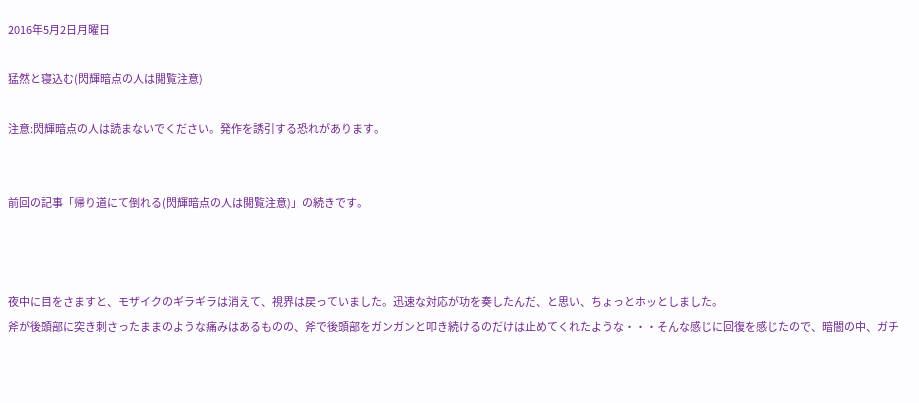2016年5月2日月曜日

猛然と寝込む(閃輝暗点の人は閲覧注意)

注意:閃輝暗点の人は読まないでください。発作を誘引する恐れがあります。


前回の記事「帰り道にて倒れる(閃輝暗点の人は閲覧注意)」の続きです。



夜中に目をさますと、モザイクのギラギラは消えて、視界は戻っていました。迅速な対応が功を奏したんだ、と思い、ちょっとホッとしました。
斧が後頭部に突き刺さったままのような痛みはあるものの、斧で後頭部をガンガンと叩き続けるのだけは止めてくれたような・・・そんな感じに回復を感じたので、暗闇の中、ガチ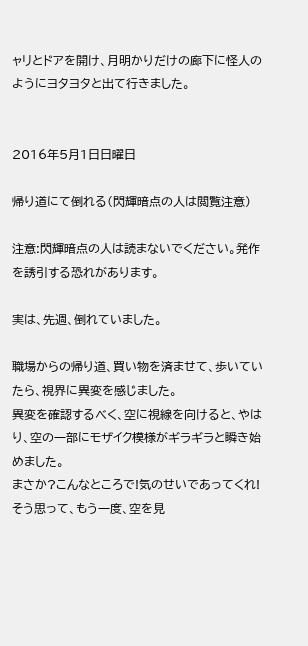ャリとドアを開け、月明かりだけの廊下に怪人のようにヨタヨタと出て行きました。


2016年5月1日日曜日

帰り道にて倒れる(閃輝暗点の人は閲覧注意)

注意:閃輝暗点の人は読まないでください。発作を誘引する恐れがあります。

実は、先週、倒れていました。

職場からの帰り道、買い物を済ませて、歩いていたら、視界に異変を感じました。
異変を確認するべく、空に視線を向けると、やはり、空の一部にモザイク模様がギラギラと瞬き始めました。
まさか?こんなところで!気のせいであってくれ!
そう思って、もう一度、空を見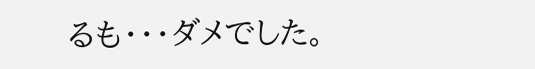るも・・・ダメでした。